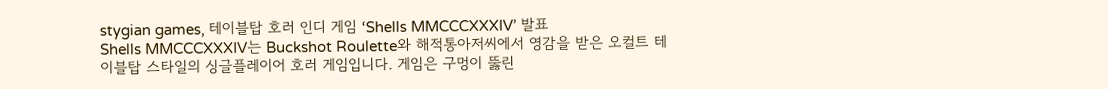stygian games, 테이블탑 호러 인디 게임 ‘Shells MMCCCXXXIV’ 발표
Shells MMCCCXXXIV는 Buckshot Roulette와 해적통아저씨에서 영감을 받은 오컬트 테이블탑 스타일의 싱글플레이어 호러 게임입니다. 게임은 구멍이 뚫린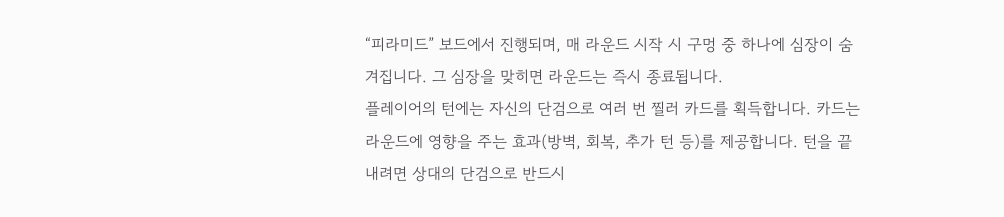“피라미드” 보드에서 진행되며, 매 라운드 시작 시 구멍 중 하나에 심장이 숨겨집니다. 그 심장을 맞히면 라운드는 즉시 종료됩니다.
플레이어의 턴에는 자신의 단검으로 여러 번 찔러 카드를 획득합니다. 카드는 라운드에 영향을 주는 효과(방벽, 회복, 추가 턴 등)를 제공합니다. 턴을 끝내려면 상대의 단검으로 반드시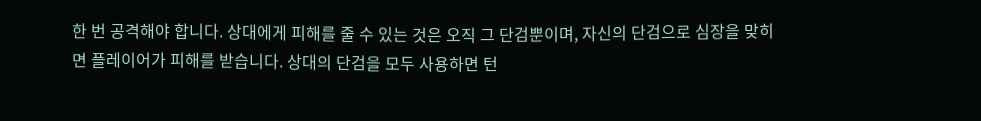한 번 공격해야 합니다. 상대에게 피해를 줄 수 있는 것은 오직 그 단검뿐이며, 자신의 단검으로 심장을 맞히면 플레이어가 피해를 받습니다. 상대의 단검을 모두 사용하면 턴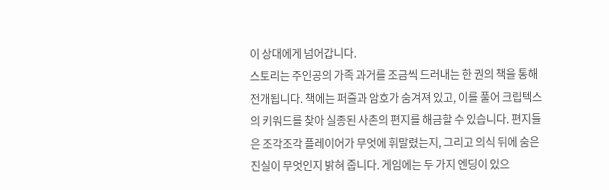이 상대에게 넘어갑니다.
스토리는 주인공의 가족 과거를 조금씩 드러내는 한 권의 책을 통해 전개됩니다. 책에는 퍼즐과 암호가 숨겨져 있고, 이를 풀어 크립텍스의 키워드를 찾아 실종된 사촌의 편지를 해금할 수 있습니다. 편지들은 조각조각 플레이어가 무엇에 휘말렸는지, 그리고 의식 뒤에 숨은 진실이 무엇인지 밝혀 줍니다. 게임에는 두 가지 엔딩이 있으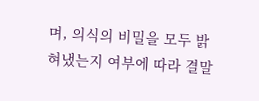며, 의식의 비밀을 모두 밝혀냈는지 여부에 따라 결말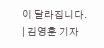이 달라집니다.
| 김영훈 기자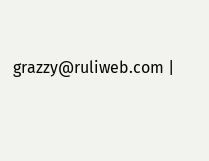grazzy@ruliweb.com |